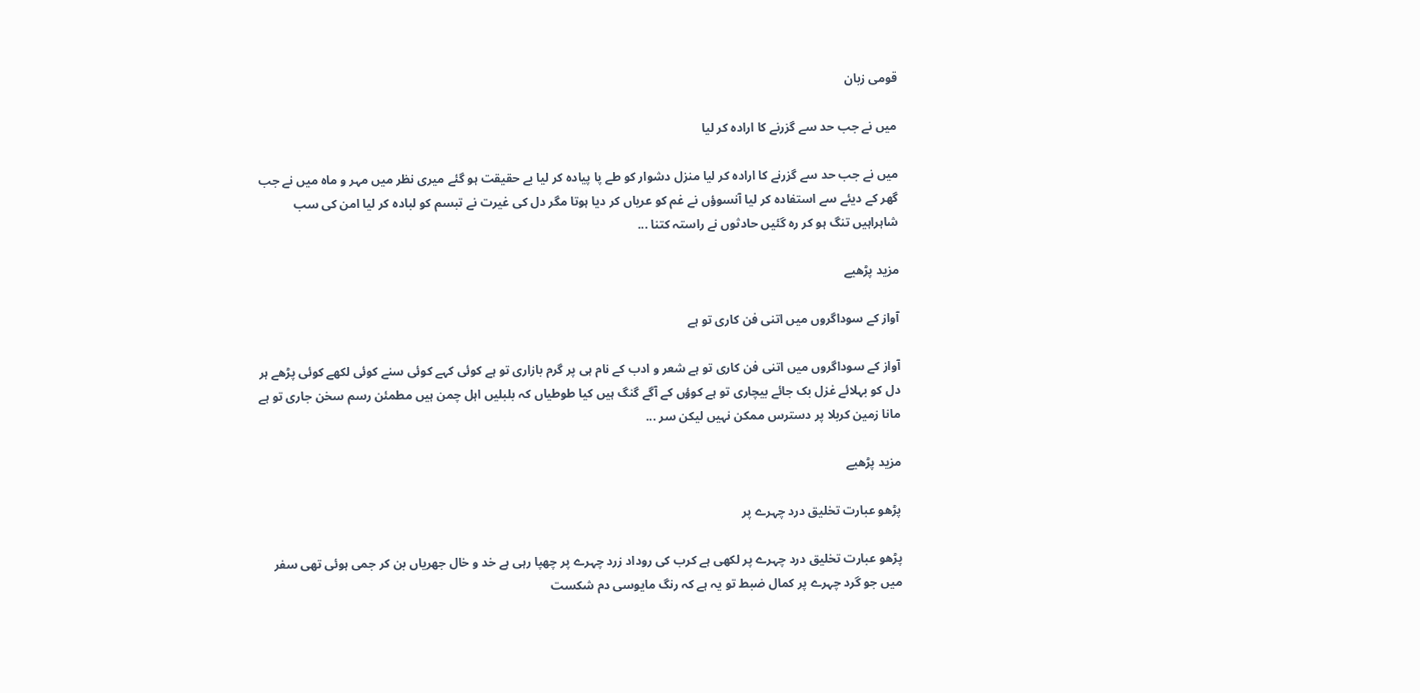قومی زبان

میں نے جب حد سے گزرنے کا ارادہ کر لیا

میں نے جب حد سے گزرنے کا ارادہ کر لیا منزل دشوار کو طے پا پیادہ کر لیا بے حقیقت ہو گئے میری نظر میں مہر و ماہ میں نے جب گھر کے دیئے سے استفادہ کر لیا آنسوؤں نے غم کو عریاں کر دیا ہوتا مگر دل کی غیرت نے تبسم کو لبادہ کر لیا امن کی سب شاہراہیں تنگ ہو کر رہ گئیں حادثوں نے راستہ کتنا ...

مزید پڑھیے

آواز کے سوداگروں میں اتنی فن کاری تو ہے

آواز کے سوداگروں میں اتنی فن کاری تو ہے شعر و ادب کے نام ہی پر گرم بازاری تو ہے کوئی کہے کوئی سنے کوئی لکھے کوئی پڑھے ہر دل کو بہلائے غزل بک جائے بیچاری تو ہے کوؤں کے آگے گنگ ہیں کیا طوطیاں کہ بلبلیں اہل چمن ہیں مطمئن رسم سخن جاری تو ہے مانا زمین کربلا پر دسترس ممکن نہیں لیکن سر ...

مزید پڑھیے

پڑھو عبارت تخلیق درد چہرے پر

پڑھو عبارت تخلیق درد چہرے پر لکھی ہے کرب کی روداد زرد چہرے پر چھپا رہی ہے خد و خال جھریاں بن کر جمی ہوئی تھی سفر میں جو گرد چہرے پر کمال ضبط تو یہ ہے کہ رنگ مایوسی دم شکست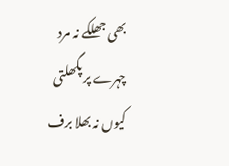بھی جھلکے نہ مرد چہرے پر پگھلتی کیوں نہ بھلا برف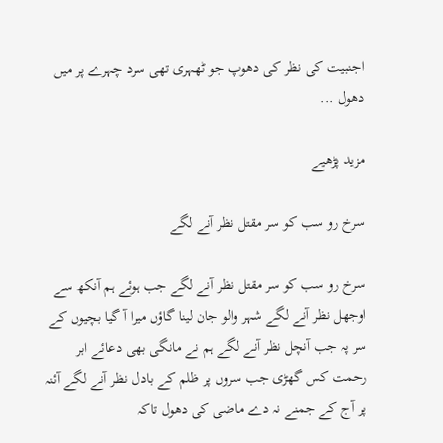اجنبیت کی نظر کی دھوپ جو ٹھہری تھی سرد چہرے پر میں دھول ...

مزید پڑھیے

سرخ رو سب کو سر مقتل نظر آنے لگے

سرخ رو سب کو سر مقتل نظر آنے لگے جب ہوئے ہم آنکھ سے اوجھل نظر آنے لگے شہر والو جان لینا گاؤں میرا آ گیا بچیوں کے سر پہ جب آنچل نظر آنے لگے ہم نے مانگی بھی دعائے ابر رحمت کس گھڑی جب سروں پر ظلم کے بادل نظر آنے لگے آئنہ پر آج کے جمنے نہ دے ماضی کی دھول تاکہ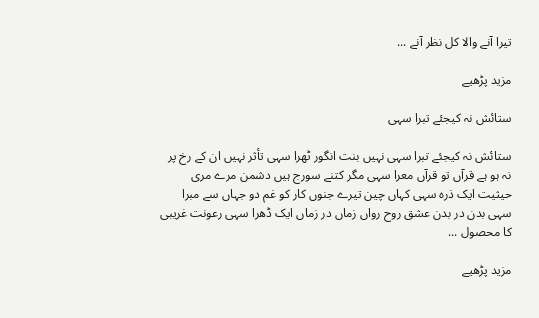تیرا آنے والا کل نظر آنے ...

مزید پڑھیے

ستائش نہ کیجئے تبرا سہی

ستائش نہ کیجئے تبرا سہی نہیں بنت انگور ٹھرا سہی تأثر نہیں ان کے رخ پر نہ ہو ہے قرآں تو قرآں معرا سہی مگر کتنے سورج ہیں دشمن مرے مری حیثیت ایک ذرہ سہی کہاں چین تیرے جنوں کار کو غم دو جہاں سے مبرا سہی بدن در بدن عشق روح رواں زماں در زماں ایک ڈھرا سہی رعونت غریبی کا محصول ...

مزید پڑھیے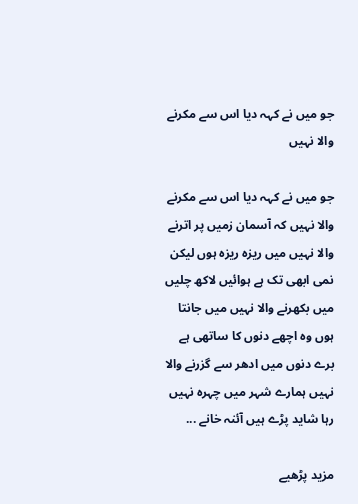جو میں نے کہہ دیا اس سے مکرنے والا نہیں

جو میں نے کہہ دیا اس سے مکرنے والا نہیں کہ آسمان زمیں پر اترنے والا نہیں میں ریزہ ریزہ ہوں لیکن نمی ابھی تک ہے ہوائیں لاکھ چلیں میں بکھرنے والا نہیں میں جانتا ہوں وہ اچھے دنوں کا ساتھی ہے برے دنوں میں ادھر سے گزرنے والا نہیں ہمارے شہر میں چہرہ نہیں رہا شاید پڑے ہیں آئنہ خانے ...

مزید پڑھیے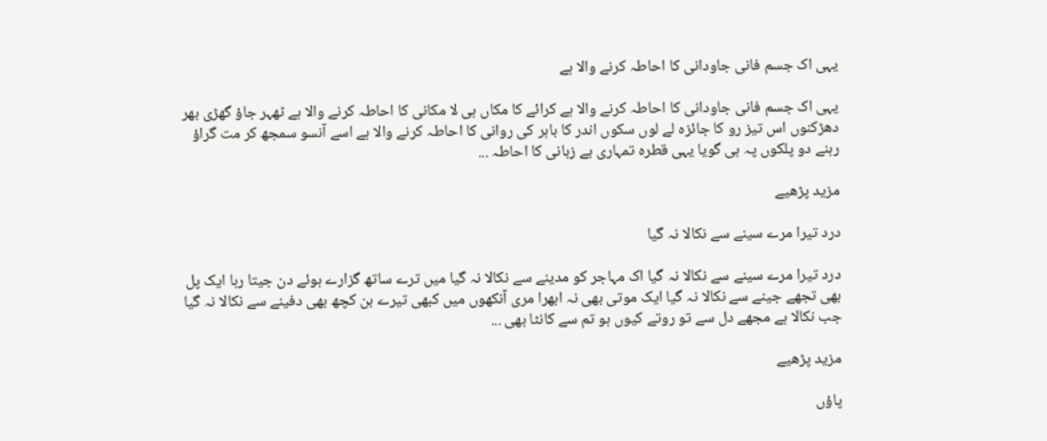یہی اک جسم فانی جاودانی کا احاطہ کرنے والا ہے

یہی اک جسم فانی جاودانی کا احاطہ کرنے والا ہے کرائے کا مکاں ہی لا مکانی کا احاطہ کرنے والا ہے ٹھہر جاؤ گھڑی بھر دھڑکنوں اس تیز رو کا جائزہ لے لوں سکوں اندر کا باہر کی روانی کا احاطہ کرنے والا ہے اسے آنسو سمجھ کر مت گراؤ رہنے دو پلکوں پہ ہی گویا یہی قطرہ تمہاری بے زبانی کا احاطہ ...

مزید پڑھیے

درد تیرا مرے سینے سے نکالا نہ گیا

درد تیرا مرے سینے سے نکالا نہ گیا اک مہاجر کو مدینے سے نکالا نہ گیا میں ترے ساتھ گزارے ہوئے دن جیتا رہا ایک پل بھی تجھے جینے سے نکالا نہ گیا ایک موتی بھی نہ ابھرا مری آنکھوں میں کبھی تیرے بن کچھ بھی دفینے سے نکالا نہ گیا جب نکالا ہے مجھے دل سے تو روتے کیوں ہو تم سے کانٹا بھی ...

مزید پڑھیے

پاؤں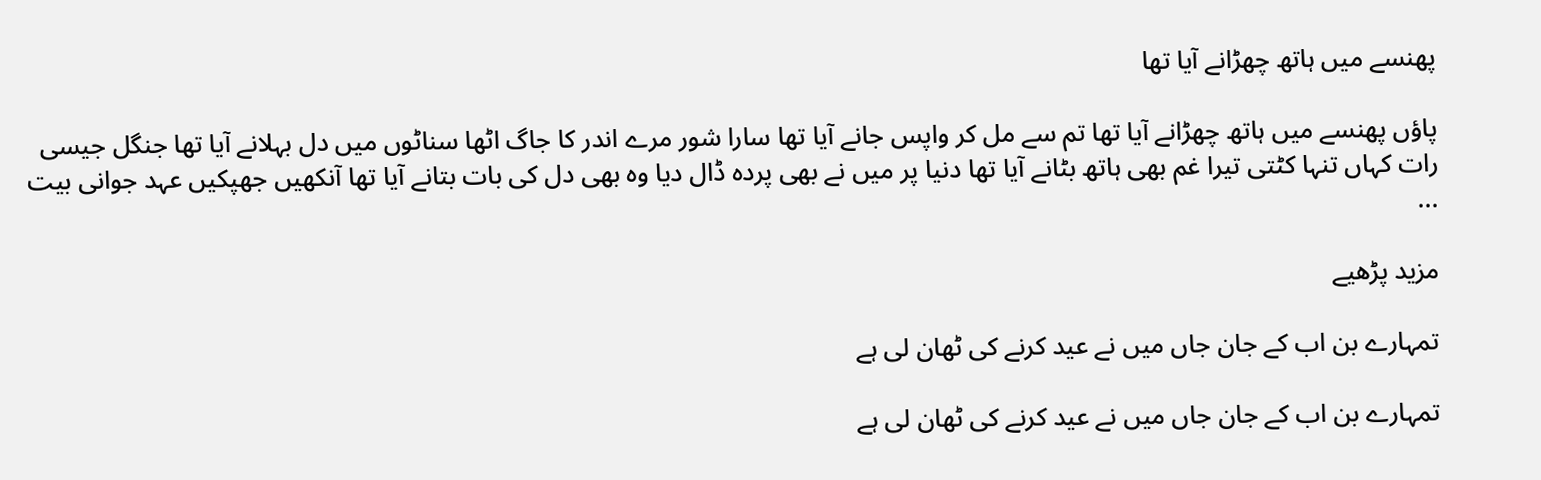پھنسے میں ہاتھ چھڑانے آیا تھا

پاؤں پھنسے میں ہاتھ چھڑانے آیا تھا تم سے مل کر واپس جانے آیا تھا سارا شور مرے اندر کا جاگ اٹھا سناٹوں میں دل بہلانے آیا تھا جنگل جیسی رات کہاں تنہا کٹتی تیرا غم بھی ہاتھ بٹانے آیا تھا دنیا پر میں نے بھی پردہ ڈال دیا وہ بھی دل کی بات بتانے آیا تھا آنکھیں جھپکیں عہد جوانی بیت ...

مزید پڑھیے

تمہارے بن اب کے جان جاں میں نے عید کرنے کی ٹھان لی ہے

تمہارے بن اب کے جان جاں میں نے عید کرنے کی ٹھان لی ہے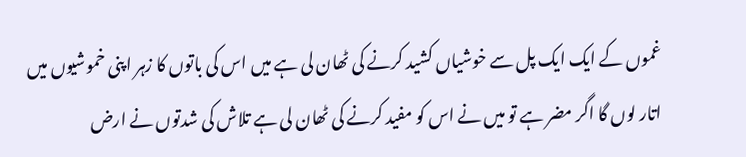غموں کے ایک ایک پل سے خوشیاں کشید کرنے کی ٹھان لی ہے میں اس کی باتوں کا زہر اپنی خموشیوں میں اتار لوں گا اگر مضر ہے تو میں نے اس کو مفید کرنے کی ٹھان لی ہے تلاش کی شدتوں نے ارض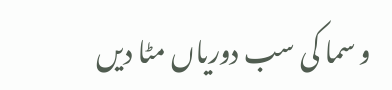و سما کی سب دوریاں مٹا دیں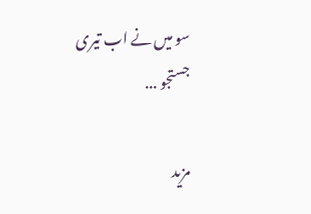سو میں نے اب تیری جستجو ...

مزید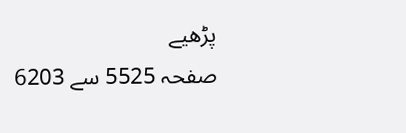پڑھیے
صفحہ 5525 سے 6203